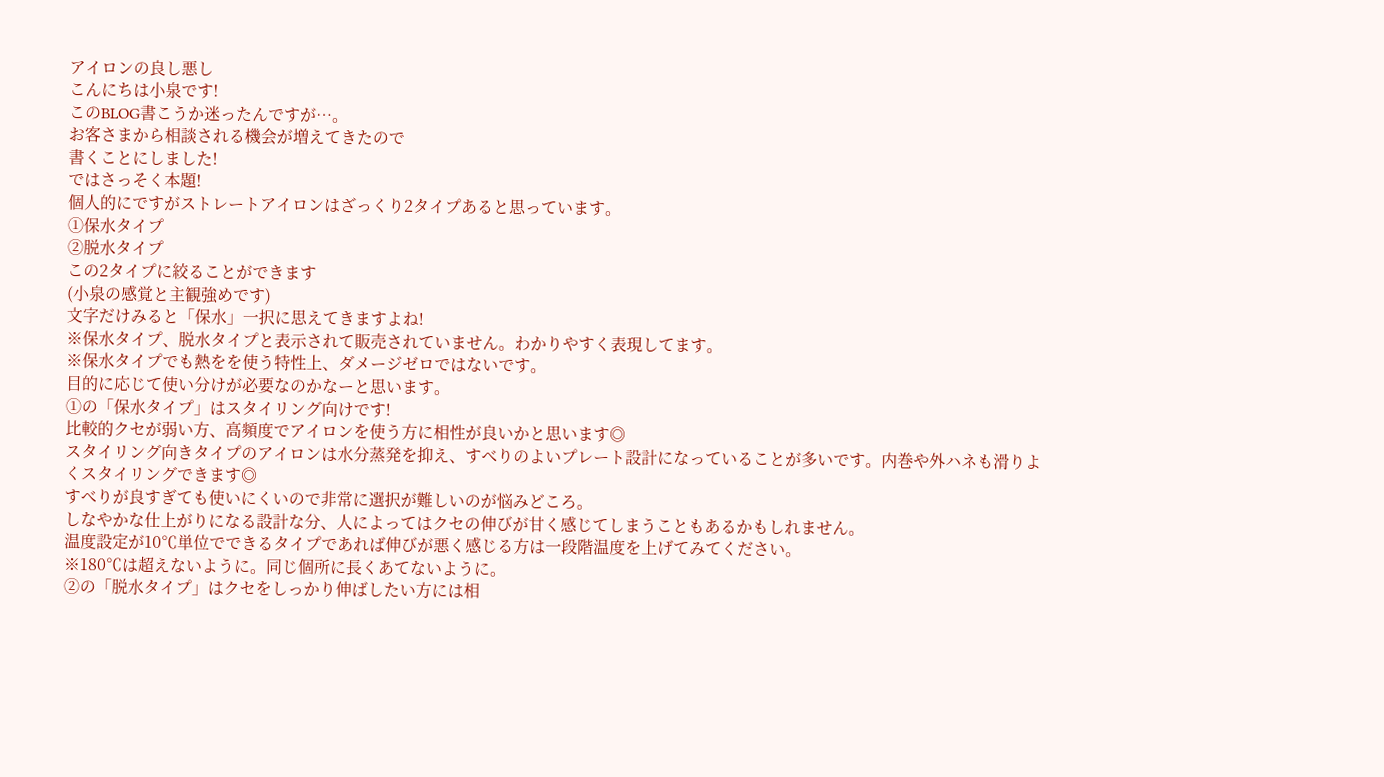アイロンの良し悪し
こんにちは小泉です!
このBLOG書こうか迷ったんですが…。
お客さまから相談される機会が増えてきたので
書くことにしました!
ではさっそく本題!
個人的にですがストレートアイロンはざっくり2タイプあると思っています。
①保水タイプ
②脱水タイプ
この2タイプに絞ることができます
(小泉の感覚と主観強めです)
文字だけみると「保水」一択に思えてきますよね!
※保水タイプ、脱水タイプと表示されて販売されていません。わかりやすく表現してます。
※保水タイプでも熱をを使う特性上、ダメージゼロではないです。
目的に応じて使い分けが必要なのかなーと思います。
①の「保水タイプ」はスタイリング向けです!
比較的クセが弱い方、高頻度でアイロンを使う方に相性が良いかと思います◎
スタイリング向きタイプのアイロンは水分蒸発を抑え、すべりのよいプレート設計になっていることが多いです。内巻や外ハネも滑りよくスタイリングできます◎
すべりが良すぎても使いにくいので非常に選択が難しいのが悩みどころ。
しなやかな仕上がりになる設計な分、人によってはクセの伸びが甘く感じてしまうこともあるかもしれません。
温度設定が10℃単位でできるタイプであれば伸びが悪く感じる方は一段階温度を上げてみてください。
※180℃は超えないように。同じ個所に長くあてないように。
②の「脱水タイプ」はクセをしっかり伸ばしたい方には相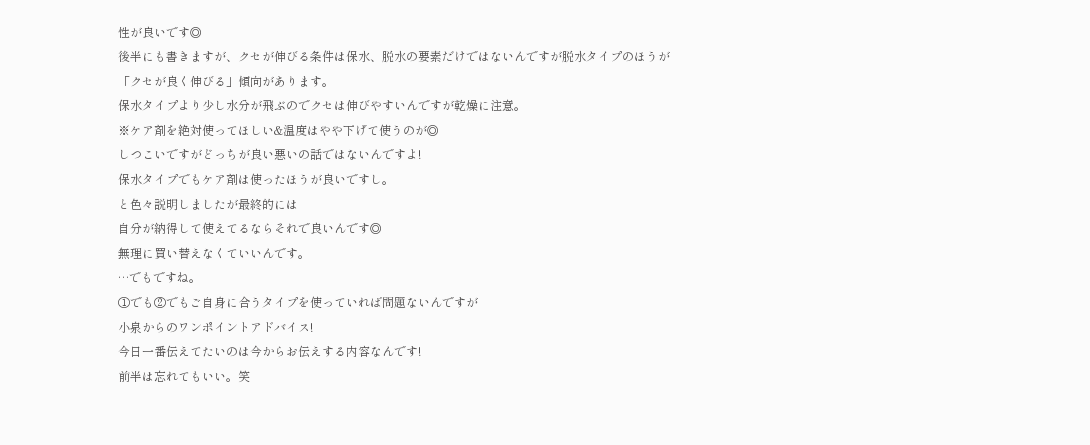性が良いです◎
後半にも書きますが、クセが伸びる条件は保水、脱水の要素だけではないんですが脱水タイプのほうが
「クセが良く伸びる」傾向があります。
保水タイプより少し水分が飛ぶのでクセは伸びやすいんですが乾燥に注意。
※ケア剤を絶対使ってほしい&温度はやや下げて使うのが◎
しつこいですがどっちが良い悪いの話ではないんですよ!
保水タイプでもケア剤は使ったほうが良いですし。
と色々説明しましたが最終的には
自分が納得して使えてるならそれで良いんです◎
無理に買い替えなくていいんです。
…でもですね。
①でも②でもご自身に合うタイプを使っていれば問題ないんですが
小泉からのワンポイントアドバイス!
今日一番伝えてたいのは今からお伝えする内容なんです!
前半は忘れてもいい。笑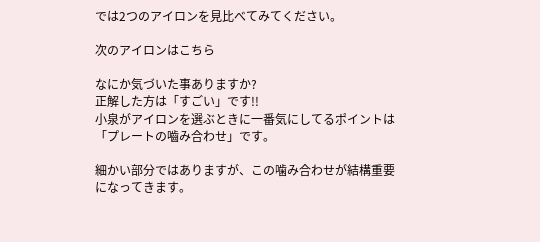では2つのアイロンを見比べてみてください。

次のアイロンはこちら

なにか気づいた事ありますか?
正解した方は「すごい」です!!
小泉がアイロンを選ぶときに一番気にしてるポイントは「プレートの嚙み合わせ」です。

細かい部分ではありますが、この噛み合わせが結構重要になってきます。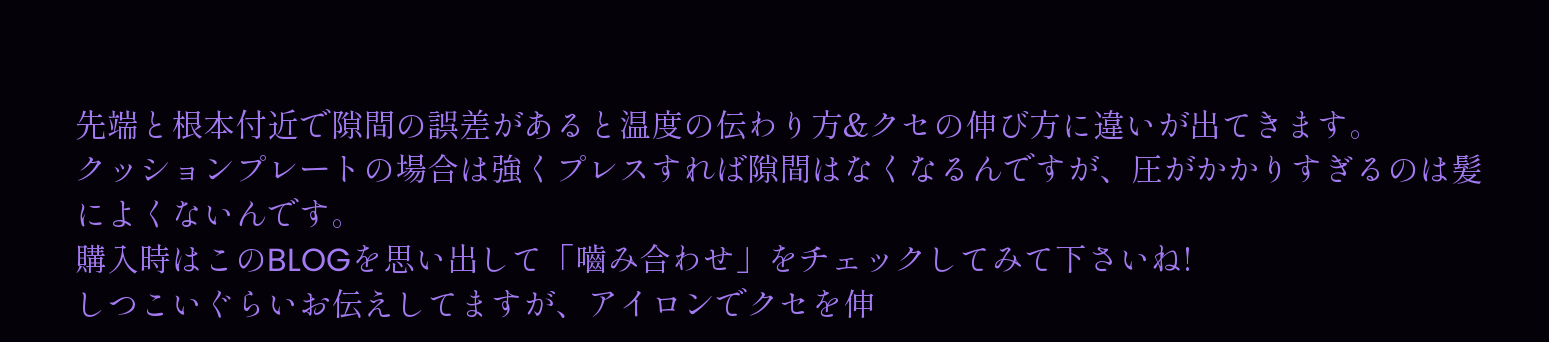先端と根本付近で隙間の誤差があると温度の伝わり方&クセの伸び方に違いが出てきます。
クッションプレートの場合は強くプレスすれば隙間はなくなるんですが、圧がかかりすぎるのは髪によくないんです。
購入時はこのBLOGを思い出して「嚙み合わせ」をチェックしてみて下さいね!
しつこいぐらいお伝えしてますが、アイロンでクセを伸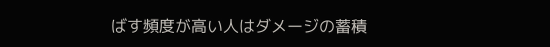ばす頻度が高い人はダメージの蓄積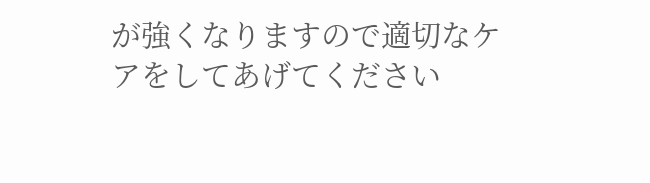が強くなりますので適切なケアをしてあげてください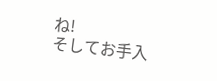ね!
そしてお手入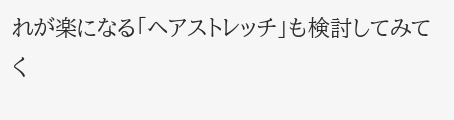れが楽になる「ヘアストレッチ」も検討してみてく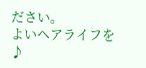ださい。
よいヘアライフを♪